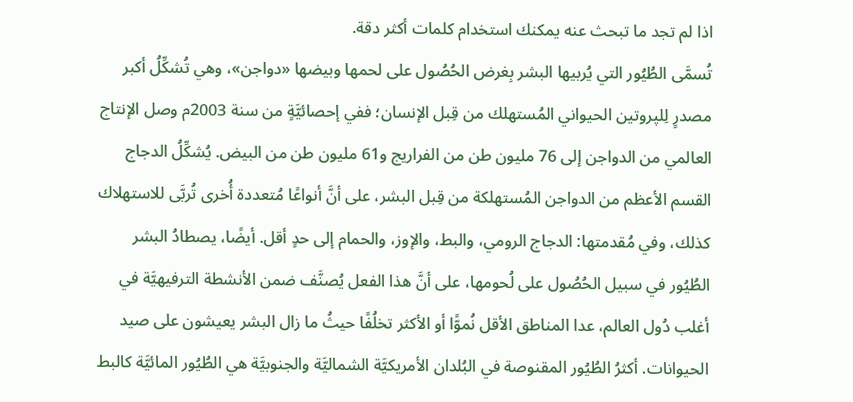اذا لم تجد ما تبحث عنه يمكنك استخدام كلمات أكثر دقة.
تُسمَّى الطُيُور التي يُربيها البشر بِغرض الحُصُول على لحمها وبيضها «دواجن»، وهي تُشكِّلُ أكبر مصدرٍ لِلپروتين الحيواني المُستهلك من قِبل الإنسان؛ ففي إحصائيَّةٍ من سنة 2003م وصل الإنتاج العالمي من الدواجن إلى 76 مليون طن من الفراريج و61 مليون طن من البيض. يُشكِّلُ الدجاج القسم الأعظم من الدواجن المُستهلكة من قِبل البشر، على أنَّ أنواعًا مُتعددة أُخرى تُربَّى للاستهلاك كذلك، وفي مُقدمتها: الدجاج الرومي، والبط، والإوز، والحمام إلى حدٍ أقل. أيضًا، يصطادُ البشر الطُيُور في سبيل الحُصُول على لُحومها، على أنَّ هذا الفعل يُصنَّف ضمن الأنشطة الترفيهيَّة في أغلب دُول العالم، عدا المناطق الأقل نُموًّا أو الأكثر تخلُفًا حيثُ ما زال البشر يعيشون على صيد الحيوانات. أكثرُ الطُيُور المقنوصة في البُلدان الأمريكيَّة الشماليَّة والجنوبيَّة هي الطُيُور المائيَّة كالبط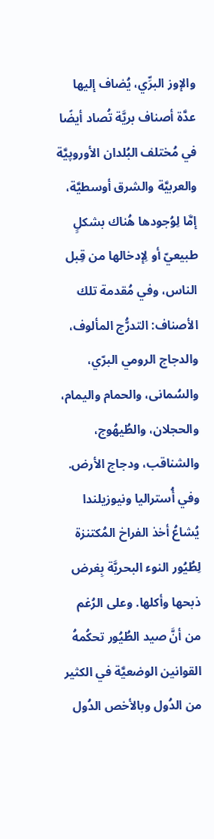والإوز البرِّي، يُضاف إليها عدَّة أصناف بريَّة تُصاد أيضًا في مُختلف البُلدان الأوروپيَّة والعربيَّة والشرق أوسطيَّة، إمَّا لِوُجودها هُناك بشكلٍ طبيعيّ أو لِإدخالها من قِبل الناس، وفي مُقدمة تلك الأصناف: التدرُّج المألوف، والدجاج الرومي البرّي، والسُمانى، والحمام واليمام، والحجلان، والطُيهُوج، والشناقب، ودجاج الأرض. وفي أُستراليا ونيوزيلندا يُشاعُ أخذ الفراخ المُكتنزة لِطُيُور النوء البحريَّة بِغرض ذبحها وأكلها. وعلى الرُغم من أنَّ صيد الطُيُور تحكُمهُ القوانين الوضعيَّة في الكثير من الدُول وبالأخص الدُول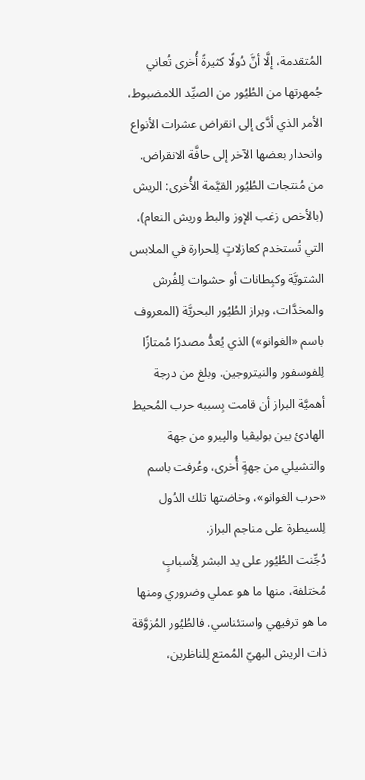المُتقدمة، إلَّا أنَّ دُولًا كثيرةً أُخرى تُعاني جُمهرتها من الطُيُور من الصيِّد اللامضبوط، الأمر الذي أدَّى إلى انقراض عشرات الأنواع وانحدار بعضها الآخر إلى حافَّة الانقراض.
من مُنتجات الطُيُور القيَّمة الأُخرى: الريش (بالأخص زغب الإوز والبط وريش النعام)، التي تُستخدم كعازلاتٍ لِلحرارة في الملابس الشتويَّة وكبِطانات أو حشوات لِلفُرش والمخدَّات، وبراز الطُيُور البحريَّة (المعروف باسم «الغوانو») الذي يُعدُّ مصدرًا مُمتازًا لِلفوسفور والنيتروجين. وبلغ من درجة أهميَّة البراز أن قامت بِسببه حرب المُحيط الهادئ بين بوليڤيا والپيرو من جهة والتشيلي من جهةٍ أُخرى، وعُرفت باسم «حرب الغوانو»، وخاضتها تلك الدُول لِلسيطرة على مناجم البراز.
دُجِّنت الطُيُور على يد البشر لِأسبابٍ مُختلفة، منها ما هو عملي وضروري ومنها ما هو ترفيهي واستئناسي. فالطُيُور المُزوَّقة ذات الريش البهيّ المُمتع لِلناظرين،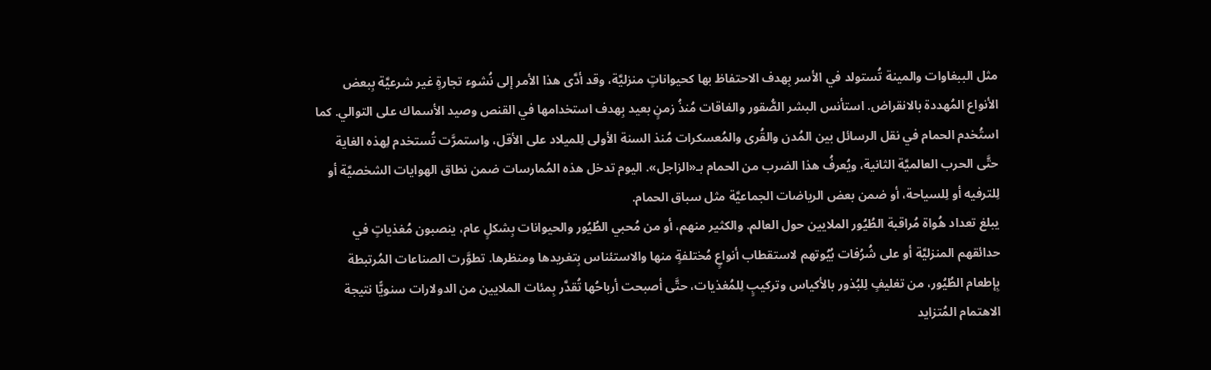مثل الببغاوات والمينة تُستولد في الأسر بِهدف الاحتفاظ بها كحيواناتٍ منزليَّة، وقد أدَّى هذا الأمر إلى نُشوء تجارةٍ غير شرعيَّة بِبعض الأنواع المُهددة بالانقراض. استأنس البشر الصُّقور والغاقات مُنذُ زمنٍ بعيد بِهدف استخدامها في القنص وصيد الأسماك على التوالي. كما استُخدم الحمام في نقل الرسائل بين المُدن والقُرى والمُعسكرات مُنذ السنة الأولى لِلميلاد على الأقل، واستمرَّت تُستخدم لِهذه الغاية حتَّى الحرب العالميَّة الثانية، ويُعرفُ هذا الضرب من الحمام بـ«الزاجل». اليوم تدخل هذه المُمارسات ضمن نطاق الهوايات الشخصيَّة أو لِلترفيه أو لِلسياحة، أو ضمن بعض الرياضات الجماعيَّة مثل سباق الحمام.
يبلغ تعداد هُواة مُراقبة الطُيُور الملايين حول العالم. والكثير منهم، أو من مُحبي الطُيُور والحيوانات بِشكلٍ عام، ينصبون مُغذياتٍ في حدائقهم المنزليَّة أو على شُرُفات بُيُوتهم لاستقطاب أنواعٍ مُختلفةٍ منها والاستئناس بِتغريدها ومنظرها. تطوَّرت الصناعات المُرتبطة بِإطعام الطُيُور، من تغليفٍ لِلبُذور بالأكياس وتركيبٍ لِلمُغذيات، حتَّى أصبحت أرباحُها تُقدَّر بِمئات الملايين من الدولارات سنويًّا نتيجة الاهتمام المُتزايد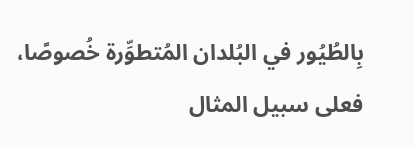بِالطُيُور في البُلدان المُتطوِّرة خُصوصًا، فعلى سبيل المثال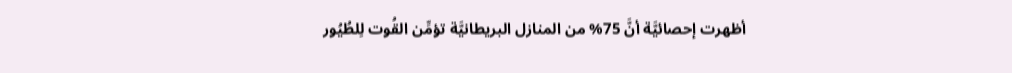أظهرت إحصائيَّة أنَّ 75% من المنازل البريطانيَّة تؤمِّن القُوت لِلطُيُور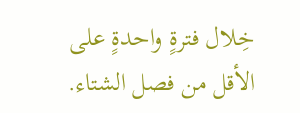خِلال فترةٍ واحدةٍ على الأقل من فصل الشتاء.